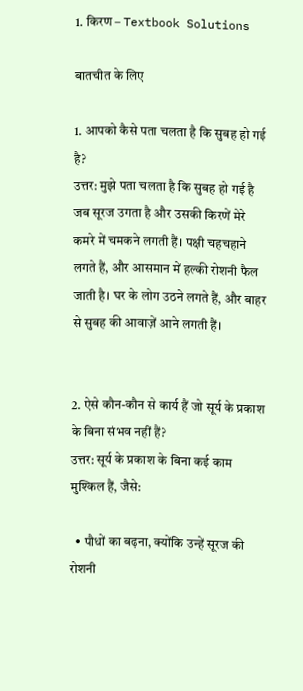1. किरण – Textbook Solutions

बातचीत के लिए

1. आपको कैसे पता चलता है कि सुबह हो गई है?
उत्तर: मुझे पता चलता है कि सुबह हो गई है जब सूरज उगता है और उसकी किरणें मेरे कमरे में चमकने लगती हैं। पक्षी चहचहाने लगते हैं, और आसमान में हल्की रोशनी फैल जाती है। घर के लोग उठने लगते हैं, और बाहर से सुबह की आवाज़ें आने लगती हैं।


2. ऐसे कौन-कौन से कार्य हैं जो सूर्य के प्रकाश के बिना संभव नहीं हैं?
उत्तर: सूर्य के प्रकाश के बिना कई काम मुश्किल हैं, जैसे:

  • पौधों का बढ़ना, क्योंकि उन्हें सूरज की रोशनी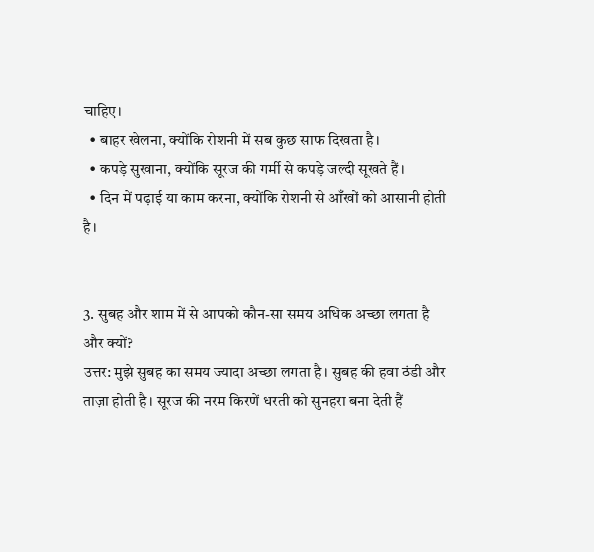चाहिए।
  • बाहर खेलना, क्योंकि रोशनी में सब कुछ साफ दिखता है।
  • कपड़े सुखाना, क्योंकि सूरज की गर्मी से कपड़े जल्दी सूखते हैं।
  • दिन में पढ़ाई या काम करना, क्योंकि रोशनी से आँखों को आसानी होती है।


3. सुबह और शाम में से आपको कौन-सा समय अधिक अच्छा लगता है और क्यों?
उत्तर: मुझे सुबह का समय ज्यादा अच्छा लगता है। सुबह की हवा ठंडी और ताज़ा होती है। सूरज की नरम किरणें धरती को सुनहरा बना देती हैं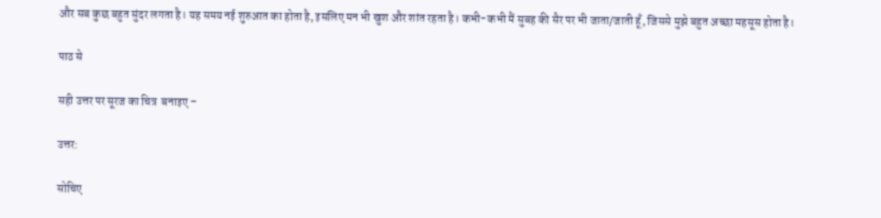और सब कुछ बहुत सुंदर लगता है। यह समय नई शुरुआत का होता है, इसलिए मन भी खुश और शांत रहता है। कभी-कभी मैं सुबह की सैर पर भी जाता/जाती हूँ, जिससे मुझे बहुत अच्छा महसूस होता है।

पाठ से

सही उत्तर पर सूरज का चित्र  बनाइए –

उत्तर:

सोचिए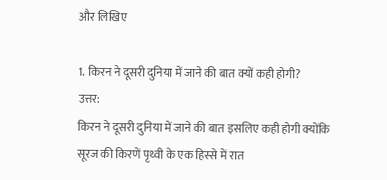और लिखिए

1. किरन ने दूसरी दुनिया में जाने की बात क्यों कही होगी?
उत्तर:
किरन ने दूसरी दुनिया में जाने की बात इसलिए कही होगी क्योंकि सूरज की किरणें पृथ्वी के एक हिस्से में रात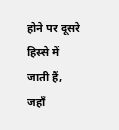होने पर दूसरे हिस्से में जाती हैं, जहाँ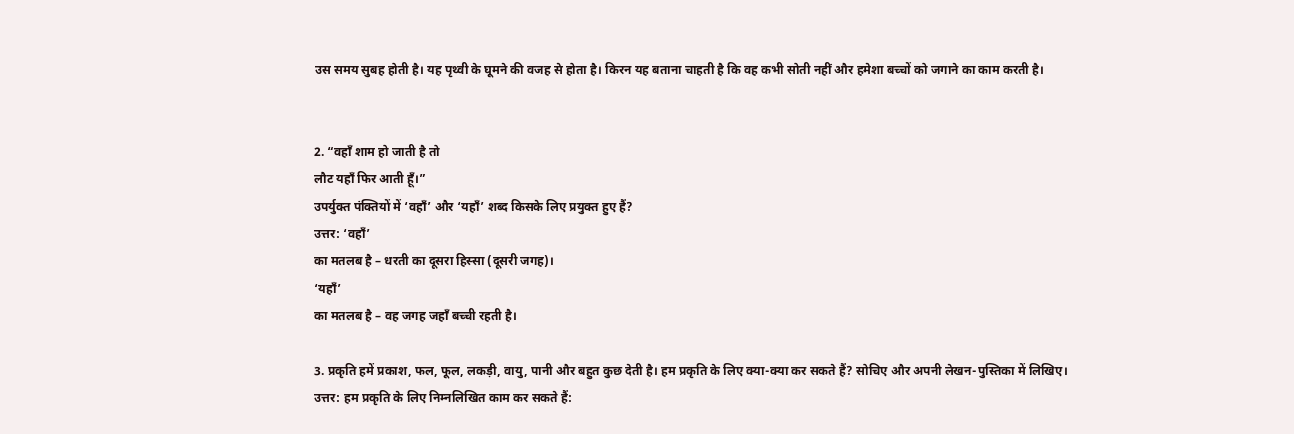उस समय सुबह होती है। यह पृथ्वी के घूमने की वजह से होता है। किरन यह बताना चाहती है कि वह कभी सोती नहीं और हमेशा बच्चों को जगाने का काम करती है।


2. “वहाँ शाम हो जाती है तो
लौट यहाँ फिर आती हूँ।”
उपर्युक्त पंक्तियों में ‘वहाँ’ और ‘यहाँ’ शब्द किसके लिए प्रयुक्त हुए हैं?
उत्तर: ‘वहाँ’
का मतलब है – धरती का दूसरा हिस्सा (दूसरी जगह)।
‘यहाँ’
का मतलब है – वह जगह जहाँ बच्ची रहती है।

3. प्रकृति हमें प्रकाश, फल, फूल, लकड़ी, वायु, पानी और बहुत कुछ देती है। हम प्रकृति के लिए क्या-क्या कर सकते हैं? सोचिए और अपनी लेखन-पुस्तिका में लिखिए।
उत्तर: हम प्रकृति के लिए निम्नलिखित काम कर सकते हैं: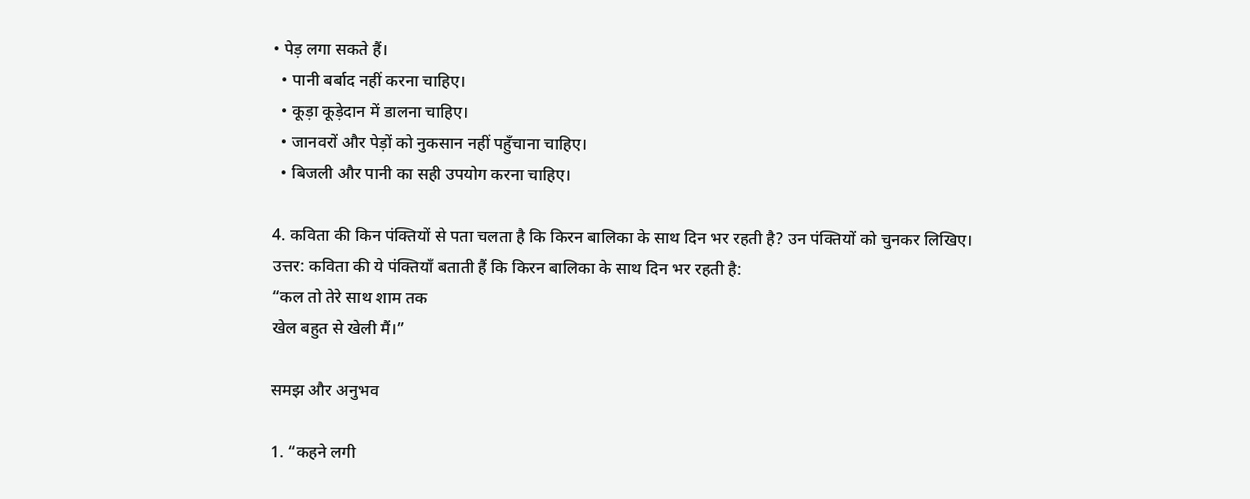• पेड़ लगा सकते हैं।
  • पानी बर्बाद नहीं करना चाहिए।
  • कूड़ा कूड़ेदान में डालना चाहिए।
  • जानवरों और पेड़ों को नुकसान नहीं पहुँचाना चाहिए।
  • बिजली और पानी का सही उपयोग करना चाहिए।

4. कविता की किन पंक्तियों से पता चलता है कि किरन बालिका के साथ दिन भर रहती है? उन पंक्तियों को चुनकर लिखिए।
उत्तर: कविता की ये पंक्तियाँ बताती हैं कि किरन बालिका के साथ दिन भर रहती है:
“कल तो तेरे साथ शाम तक
खेल बहुत से खेली मैं।”

समझ और अनुभव

1. “कहने लगी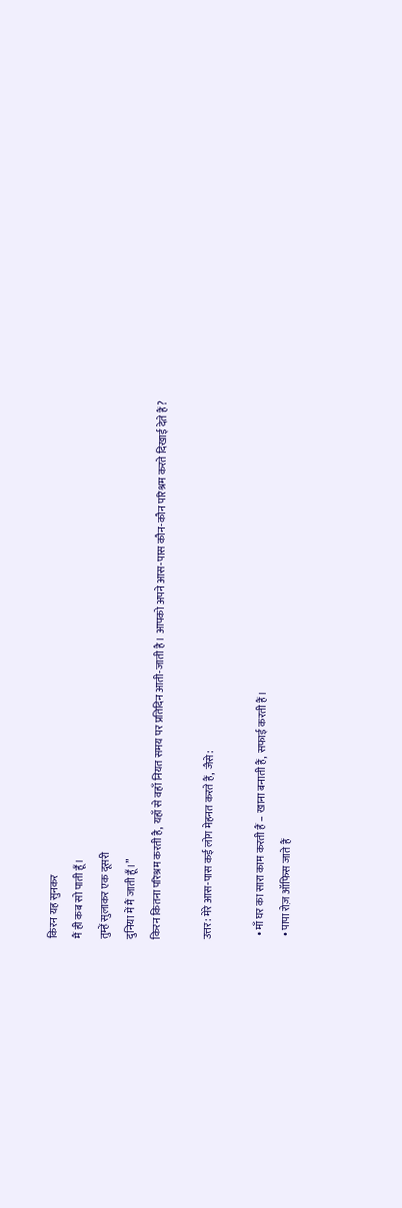किरन यह सुनकर
मैं ही कब सो पाती हूँ।
तुम्हें सुलाकर एक दूसरी
दुनिया में मैं जाती हूँ।”
किरन कितना परिश्रम करती है, यहाँ से वहाँ नियत समय पर प्रतिदिन आती-जाती है। आपको अपने आस-पास कौन-कौन परिश्रम करते दिखाई देते हैं?

उत्तर: मेरे आस-पास कई लोग मेहनत करते हैं, जैसे:

  • माँ घर का सारा काम करती हैं – खाना बनाती हैं, सफाई करती हैं।
  • पापा रोज़ ऑफिस जाते हैं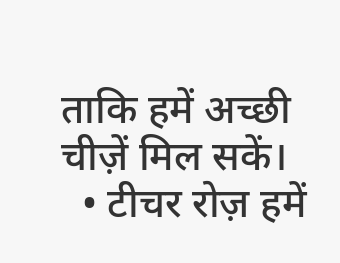ताकि हमें अच्छी चीज़ें मिल सकें।
  • टीचर रोज़ हमें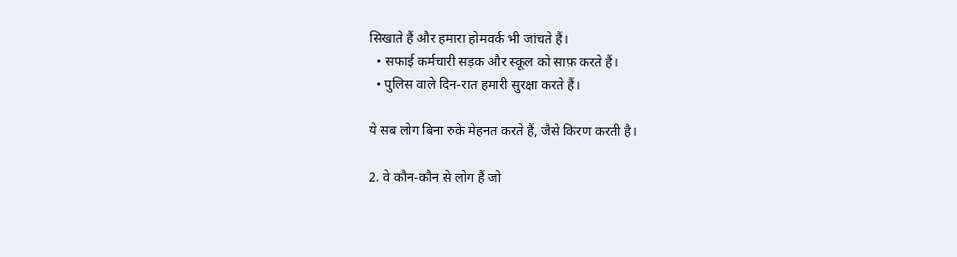सिखाते हैं और हमारा होमवर्क भी जांचते हैं।
  • सफाई कर्मचारी सड़क और स्कूल को साफ़ करते हैं।
  • पुलिस वाले दिन-रात हमारी सुरक्षा करते हैं।

ये सब लोग बिना रुके मेहनत करते हैं, जैसे किरण करती है।

2. वे कौन-कौन से लोग हैं जो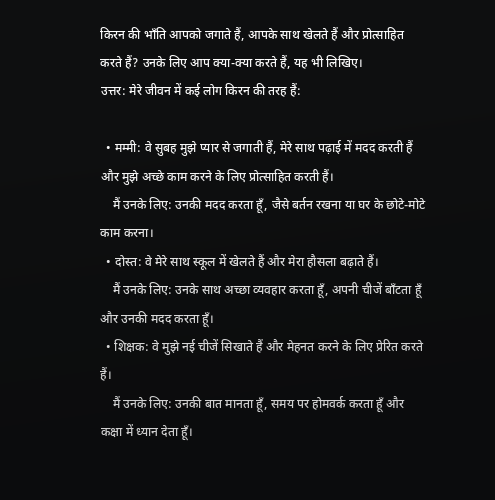किरन की भाँति आपको जगाते हैं, आपके साथ खेलते हैं और प्रोत्साहित करते हैं? उनके लिए आप क्या-क्या करते हैं, यह भी लिखिए।
उत्तर: मेरे जीवन में कई लोग किरन की तरह हैं:

  • मम्मी: वे सुबह मुझे प्यार से जगाती हैं, मेरे साथ पढ़ाई में मदद करती हैं और मुझे अच्छे काम करने के लिए प्रोत्साहित करती हैं।
    मैं उनके लिए: उनकी मदद करता हूँ, जैसे बर्तन रखना या घर के छोटे-मोटे काम करना।
  • दोस्त: वे मेरे साथ स्कूल में खेलते हैं और मेरा हौसला बढ़ाते हैं।
    मैं उनके लिए: उनके साथ अच्छा व्यवहार करता हूँ, अपनी चीजें बाँटता हूँ और उनकी मदद करता हूँ।
  • शिक्षक: वे मुझे नई चीजें सिखाते हैं और मेहनत करने के लिए प्रेरित करते हैं।
    मैं उनके लिए: उनकी बात मानता हूँ, समय पर होमवर्क करता हूँ और कक्षा में ध्यान देता हूँ।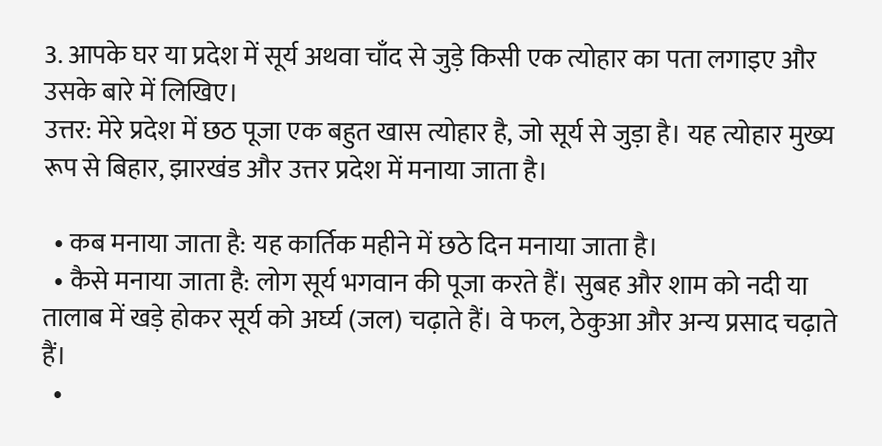3. आपके घर या प्रदेश में सूर्य अथवा चाँद से जुड़े किसी एक त्योहार का पता लगाइए और उसके बारे में लिखिए।
उत्तर: मेरे प्रदेश में छठ पूजा एक बहुत खास त्योहार है, जो सूर्य से जुड़ा है। यह त्योहार मुख्य रूप से बिहार, झारखंड और उत्तर प्रदेश में मनाया जाता है।

  • कब मनाया जाता है: यह कार्तिक महीने में छठे दिन मनाया जाता है।
  • कैसे मनाया जाता है: लोग सूर्य भगवान की पूजा करते हैं। सुबह और शाम को नदी या तालाब में खड़े होकर सूर्य को अर्घ्य (जल) चढ़ाते हैं। वे फल, ठेकुआ और अन्य प्रसाद चढ़ाते हैं।
  •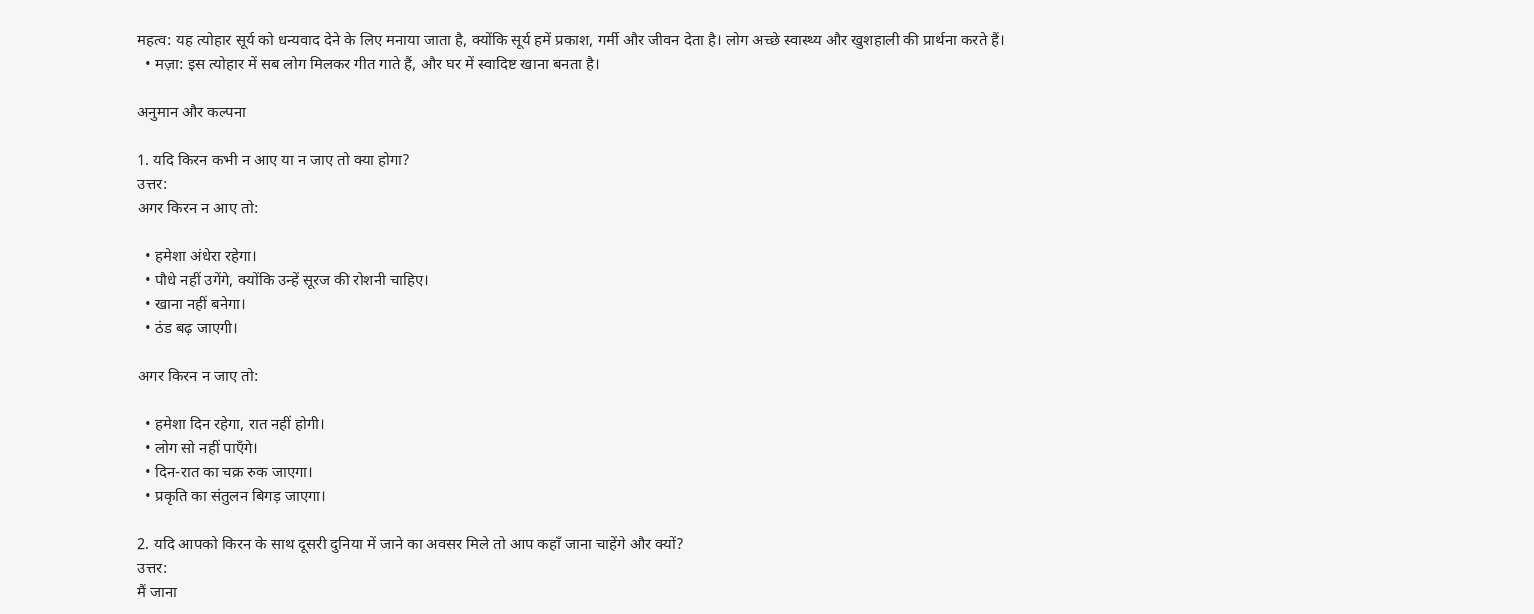महत्व: यह त्योहार सूर्य को धन्यवाद देने के लिए मनाया जाता है, क्योंकि सूर्य हमें प्रकाश, गर्मी और जीवन देता है। लोग अच्छे स्वास्थ्य और खुशहाली की प्रार्थना करते हैं।
  • मज़ा: इस त्योहार में सब लोग मिलकर गीत गाते हैं, और घर में स्वादिष्ट खाना बनता है।

अनुमान और कल्पना

1. यदि किरन कभी न आए या न जाए तो क्या होगा?
उत्तर:
अगर किरन न आए तो:

  • हमेशा अंधेरा रहेगा।
  • पौधे नहीं उगेंगे, क्योंकि उन्हें सूरज की रोशनी चाहिए।
  • खाना नहीं बनेगा।
  • ठंड बढ़ जाएगी।

अगर किरन न जाए तो:

  • हमेशा दिन रहेगा, रात नहीं होगी।
  • लोग सो नहीं पाएँगे।
  • दिन-रात का चक्र रुक जाएगा।
  • प्रकृति का संतुलन बिगड़ जाएगा।

2. यदि आपको किरन के साथ दूसरी दुनिया में जाने का अवसर मिले तो आप कहाँ जाना चाहेंगे और क्यों?
उत्तर:
मैं जाना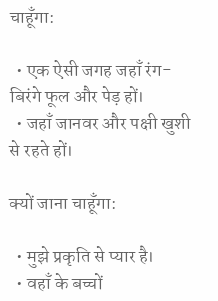चाहूँगा:

  • एक ऐसी जगह जहाँ रंग-बिरंगे फूल और पेड़ हों।
  • जहाँ जानवर और पक्षी खुशी से रहते हों।

क्यों जाना चाहूँगा:

  • मुझे प्रकृति से प्यार है।
  • वहाँ के बच्चों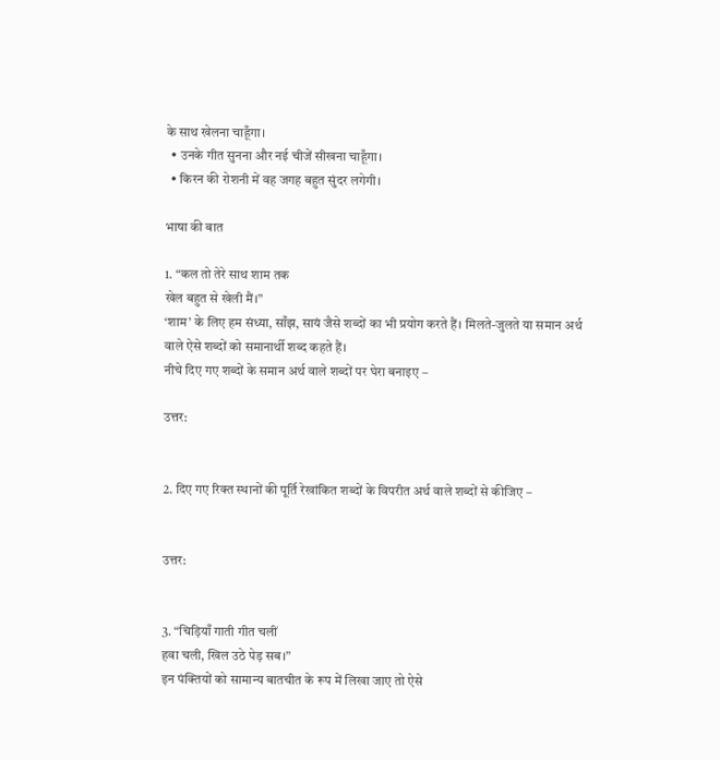के साथ खेलना चाहूँगा।
  • उनके गीत सुनना और नई चीजें सीखना चाहूँगा।
  • किरन की रोशनी में वह जगह बहुत सुंदर लगेगी।

भाषा की बात

1. “कल तो तेरे साथ शाम तक
खेल बहुत से खेली मैं।”
‘शाम’ के लिए हम संध्या, साँझ, सायं जैसे शब्दों का भी प्रयोग करते हैं। मिलते-जुलते या समान अर्थ वाले ऐसे शब्दों को समानार्थी शब्द कहते हैं।
नीचे दिए गए शब्दों के समान अर्थ वाले शब्दों पर घेरा बनाइए –

उत्तर:


2. दिए गए रिक्त स्थानों की पूर्ति रेखांकित शब्दों के विपरीत अर्थ वाले शब्दों से कीजिए –


उत्तर:


3. “चिड़ियाँ गाती गीत चलीं
हवा चली, खिल उठे पेड़ सब।”
इन पंक्तियों को सामान्य बातचीत के रूप में लिखा जाए तो ऐसे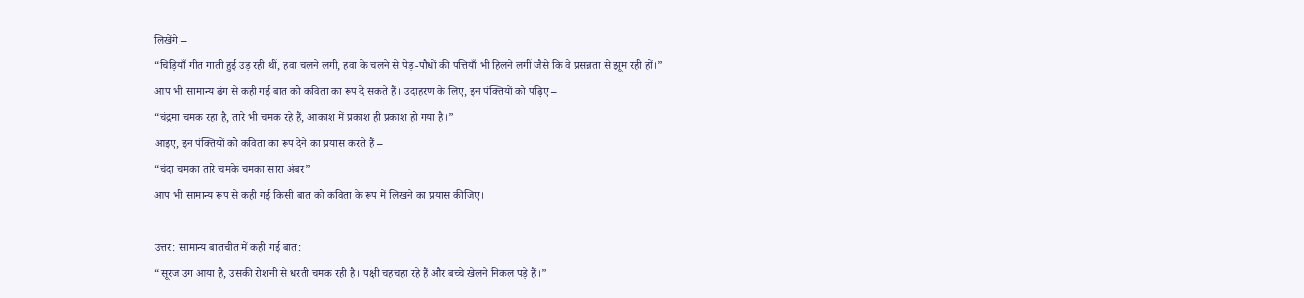लिखेंगे –
“चिड़ियाँ गीत गाती हुई उड़ रही थीं, हवा चलने लगी, हवा के चलने से पेड़-पौधों की पत्तियाँ भी हिलने लगीं जैसे कि वे प्रसन्नता से झूम रही हों।”
आप भी सामान्य ढंग से कही गई बात को कविता का रूप दे सकते हैं। उदाहरण के लिए, इन पंक्तियों को पढ़िए –
“चंद्रमा चमक रहा है, तारे भी चमक रहे हैं, आकाश में प्रकाश ही प्रकाश हो गया है।”
आइए, इन पंक्तियों को कविता का रूप देने का प्रयास करते हैं –
“चंदा चमका तारे चमके चमका सारा अंबर”
आप भी सामान्य रूप से कही गई किसी बात को कविता के रूप में लिखने का प्रयास कीजिए।

उत्तर: सामान्य बातचीत में कही गई बात:
“सूरज उग आया है, उसकी रोशनी से धरती चमक रही है। पक्षी चहचहा रहे हैं और बच्चे खेलने निकल पड़े हैं।”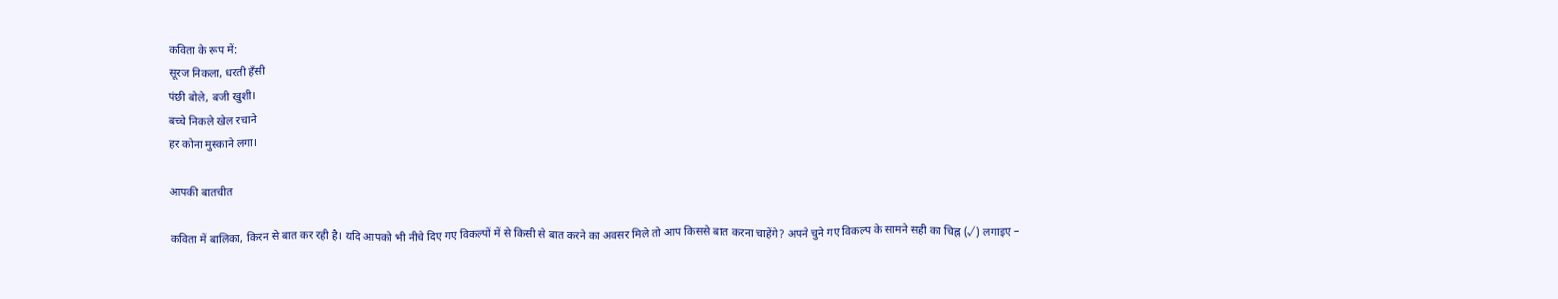कविता के रूप में:
सूरज निकला, धरती हँसी
पंछी बोले, बजी खुशी।
बच्चे निकले खेल रचाने
हर कोना मुस्काने लगा।

आपकी बातचीत

कविता में बालिका, किरन से बात कर रही है। यदि आपको भी नीचे दिए गए विकल्पों में से किसी से बात करने का अवसर मिले तो आप किससे बात करना चाहेंगे? अपने चुने गए विकल्प के सामने सही का चिह्न (√) लगाइए –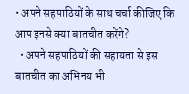• अपने सहपाठियों के साथ चर्चा कीजिए कि आप इनसे क्या बातचीत करेंगे?
  • अपने सहपाठियों की सहायता से इस बातचीत का अभिनय भी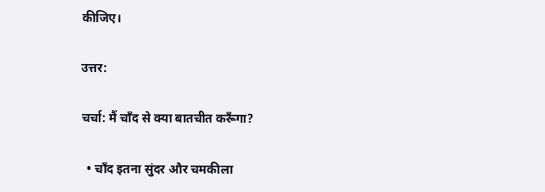कीजिए।

उत्तर:

चर्चा: मैं चाँद से क्या बातचीत करूँगा?

  • चाँद इतना सुंदर और चमकीला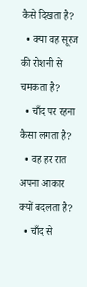कैसे दिखता है?
  • क्या वह सूरज की रोशनी से चमकता है?
  • चाँद पर रहना कैसा लगता है?
  • वह हर रात अपना आकार क्यों बदलता है?
  • चाँद से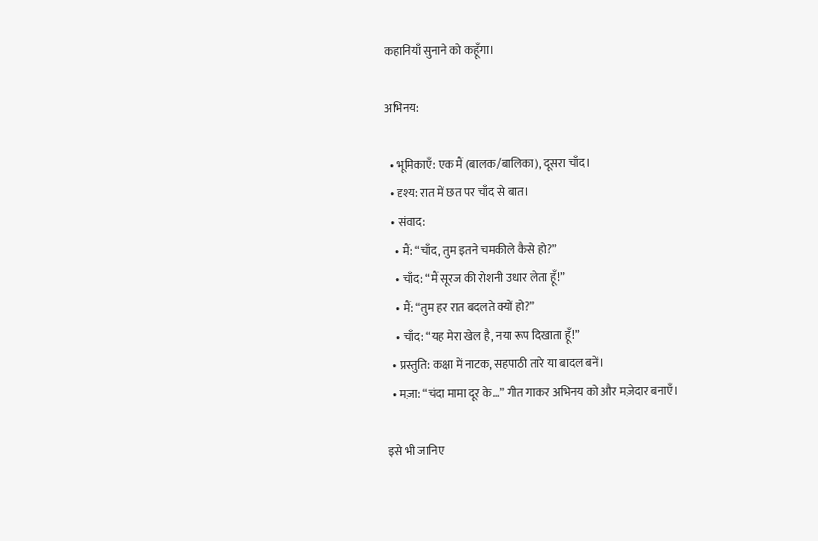कहानियाँ सुनाने को कहूँगा।

अभिनय:

  • भूमिकाएँ: एक मैं (बालक/बालिका), दूसरा चाँद।
  • दृश्य: रात में छत पर चाँद से बात।
  • संवाद:
    • मैं: “चाँद, तुम इतने चमकीले कैसे हो?”
    • चाँद: “मैं सूरज की रोशनी उधार लेता हूँ!”
    • मैं: “तुम हर रात बदलते क्यों हो?”
    • चाँद: “यह मेरा खेल है, नया रूप दिखाता हूँ!”
  • प्रस्तुति: कक्षा में नाटक, सहपाठी तारे या बादल बनें।
  • मज़ा: “चंदा मामा दूर के…” गीत गाकर अभिनय को और मज़ेदार बनाएँ।

इसे भी जानिए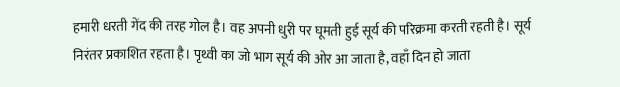हमारी धरती गेंद की तरह गोल है। वह अपनी धुरी पर घूमती हुई सूर्य की परिक्रमा करती रहती है। सूर्य निरंतर प्रकाशित रहता है। पृथ्वी का जो भाग सूर्य की ओर आ जाता है, वहाँ दिन हो जाता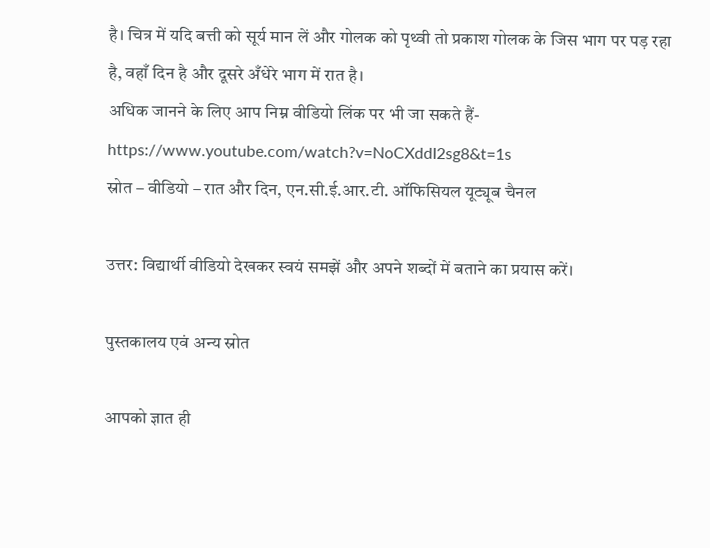है। चित्र में यदि बत्ती को सूर्य मान लें और गोलक को पृथ्वी तो प्रकाश गोलक के जिस भाग पर पड़ रहा है, वहाँ दिन है और दूसरे अँधेरे भाग में रात है।
अधिक जानने के लिए आप निम्न वीडियो लिंक पर भी जा सकते हैं-
https://www.youtube.com/watch?v=NoCXddI2sg8&t=1s
स्रोत – वीडियो – रात और दिन, एन.सी.ई.आर.टी. ऑफिसियल यूट्यूब चैनल

उत्तर: विद्यार्थी वीडियो देखकर स्वयं समझें और अपने शब्दों में बताने का प्रयास करें।

पुस्तकालय एवं अन्य स्रोत

आपको ज्ञात ही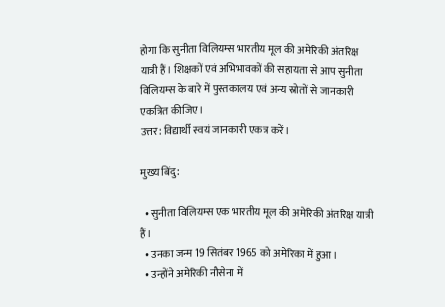होगा कि सुनीता विलियम्स भारतीय मूल की अमेरिकी अंतरिक्ष यात्री हैं। शिक्षकों एवं अभिभावकों की सहायता से आप सुनीता विलियम्स के बारे में पुस्तकालय एवं अन्य स्रोतों से जानकारी एकत्रित कीजिए।
उत्तर: विद्यार्थी स्वयं जानकारी एकत्र करें।

मुख्य बिंदु:

  • सुनीता विलियम्स एक भारतीय मूल की अमेरिकी अंतरिक्ष यात्री हैं।
  • उनका जन्म 19 सितंबर 1965 को अमेरिका में हुआ।
  • उन्होंने अमेरिकी नौसेना में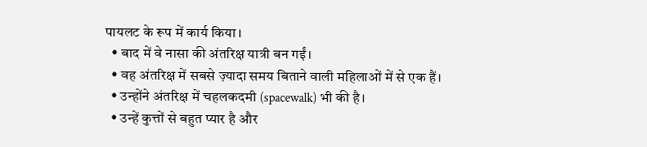पायलट के रूप में कार्य किया।
  • बाद में वे नासा की अंतरिक्ष यात्री बन गईं।
  • वह अंतरिक्ष में सबसे ज़्यादा समय बिताने वाली महिलाओं में से एक हैं।
  • उन्होंने अंतरिक्ष में चहलकदमी (spacewalk) भी की है।
  • उन्हें कुत्तों से बहुत प्यार है और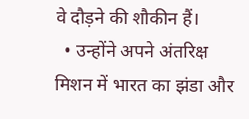वे दौड़ने की शौकीन हैं।
  • उन्होंने अपने अंतरिक्ष मिशन में भारत का झंडा और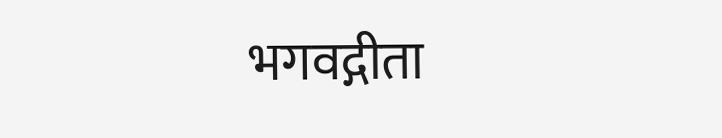भगवद्गीता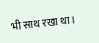भी साथ रखा था।